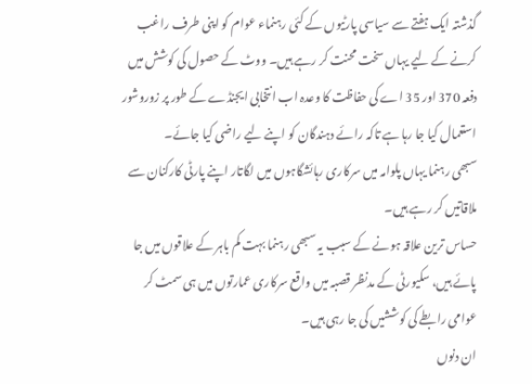گذشتہ ایک ہفتے سے سیاسی پارٹیوں کے کئی رہنماء عوام کو اپنی طرف راغب کرنے کے لیے یہاں سخت محنت کر رہے ہیں۔ ووٹ کے حصول کی کوشش میں دفعہ 370 اور 35 اے کی حفاظت کا وعدہ اب انتخابی ایجنڈے کے طور پر زوروشور استعمال کیا جا رہا ہے تاکہ رائے دہندگان کو اپنے لیے راضی کیا جائے۔
سبھی رہنما یہاں پلوامہ میں سرکاری رہائشگاہوں میں لگاتار اپنے پارٹی کارکنان سے ملاقاتیں کر رہے ہیں۔
حساس ترین علاقہ ہونے کے سبب یہ سبھی رہنما بہت کم باہر کے علاقوں میں جا پائے ہیں، سکیورٹی کے مدنظر قصبہ میں واقع سرکاری عمارتوں میں ہی سمٹ کر عوامی رابطے کی کوششیں کی جا رہی ہیں۔
ان دنوں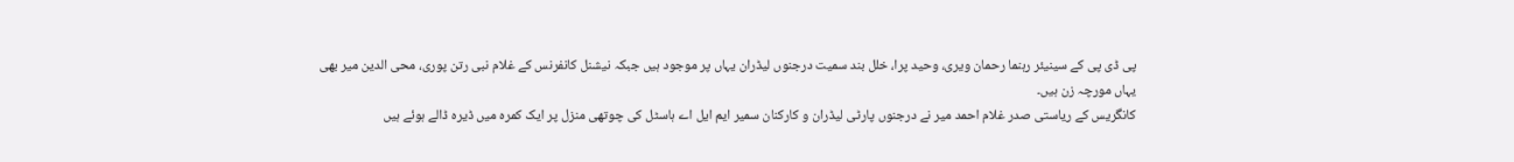پی ڈی پی کے سینیئر رہنما رحمان ویری، وحید پرا، خلل بند سمیت درجنوں لیڈران یہاں پر موجود ہیں جبکہ نیشنل کانفرنس کے غلام نبی رتن پوری، محی الدین میر بھی یہاں مورچہ زن ہیں۔
کانگریس کے ریاستی صدر غلام احمد میر نے درجنوں پارٹی لیڈران و کارکنان سمیر ایم ایل اے ہاسٹل کی چوتھی منزل پر ایک کمرہ میں ڈیرہ ڈالے ہوئے ہیں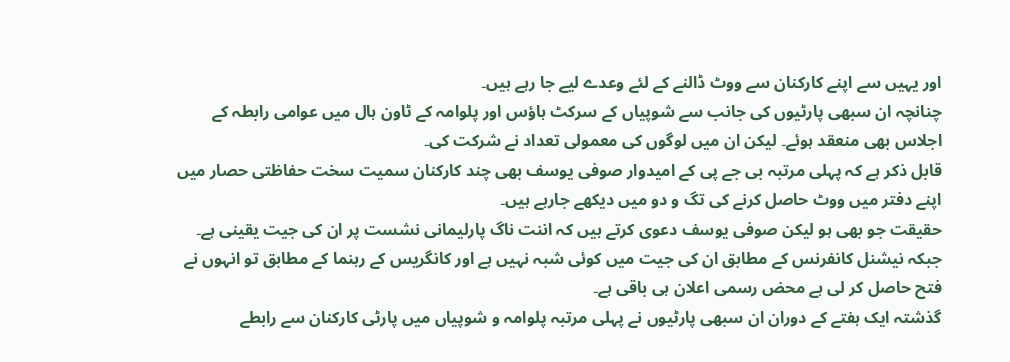اور یہیں سے اپنے کارکنان سے ووٹ ڈالنے کے لئے وعدے لیے جا رہے ہیں۔
چنانچہ ان سبھی پارٹیوں کی جانب سے شوپیاں کے سرکٹ ہاؤس اور پلوامہ کے ٹاون ہال میں عوامی رابطہ کے اجلاس بھی منعقد ہوئے۔ لیکن ان میں لوگوں کی معمولی تعداد نے شرکت کی۔
قابل ذکر ہے کہ پہلی مرتبہ بی جے پی کے امیدوار صوفی یوسف بھی چند کارکنان سمیت سخت حفاظتی حصار میں اپنے دفتر میں ووٹ حاصل کرنے کی تگ و دو میں دیکھے جارہے ہیں۔
حقیقت جو بھی ہو لیکن صوفی یوسف دعوی کرتے ہیں کہ اننت ناگ پارلیمانی نشست پر ان کی جیت یقینی ہے۔ جبکہ نیشنل کانفرنس کے مطابق ان کی جیت میں کوئی شبہ نہیں ہے اور کانگریس کے رہنما کے مطابق تو انہوں نے فتح حاصل کر لی ہے محض رسمی اعلان ہی باقی ہے۔
گذشتہ ایک ہفتے کے دوران ان سبھی پارٹیوں نے پہلی مرتبہ پلوامہ و شوپیاں میں پارٹی کارکنان سے رابطے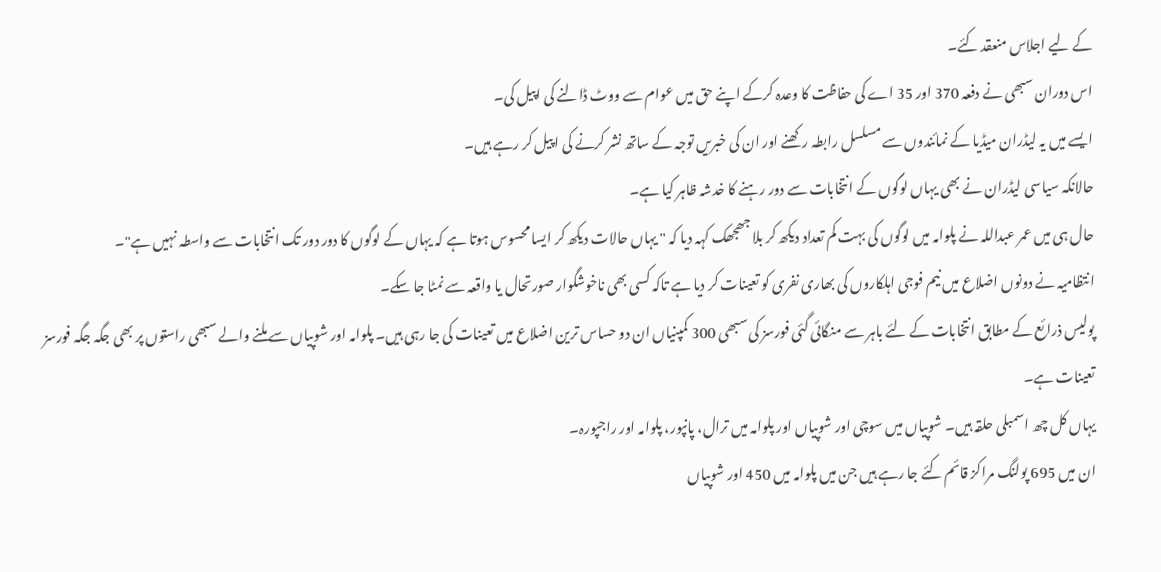کے لیے اجلاس منعقد کئے۔
اس دوران سبھی نے دفعہ 370 اور 35 اے کی حفاظت کا وعدہ کرکے اپنے حق میں عوام سے ووٹ ڈالنے کی اپیل کی۔
ایسے میں یہ لیڈران میڈیا کے نمائندوں سے مسلسل رابطہ رکھنے اور ان کی خبریں توجہ کے ساتھ نشر کرنے کی اپیل کر رہے ہیں۔
حالانکہ سیاسی لیڈران نے بھی یہاں لوگوں کے انتخابات سے دور رہنے کا خدشہ ظاہر کیا ہے۔
حال ہی میں عمر عبداللہ نے پلوامہ میں لوگوں کی بہت کم تعداد دیکھ کر بلا جھجھک کہہ دیا کہ " یہاں حالات دیکھ کر ایسا محسوس ہوتا ہے کہ یہاں کے لوگوں کا دور دور تک انتخابات سے واسطہ نہیں ہے"۔
انتظامیہ نے دونوں اضلاع میں نیم فوجی اہلکاروں کی بھاری نفری کو تعینات کر دیا ہے تاکہ کسی بھی ناخوشگوار صورتحال یا واقعہ سے نمٹا جا سکے۔
پولیس ذرائع کے مطابق انتخابات کے لئے باہر سے منگائی گئی فورسز کی سبھی 300 کمپنیاں ان دو حساس ترین اضلاع میں تعینات کی جا رہی ہیں۔ پلوامہ اور شوپیاں سے ملنے والے سبھی راستوں پر بھی جگہ جگہ فورسز تعینات ہے۔
یہاں کل چھ اسمبلی حلقہ ہیں۔ شوپیاں میں سوچی اور شوپیاں اور پلوامہ میں ترال، پانپور، پلوامہ اور راجپورہ۔
ان میں 695 پولنگ مراکز قائم کئے جا رہے ہیں جن میں پلوامہ میں 450 اور شوپیاں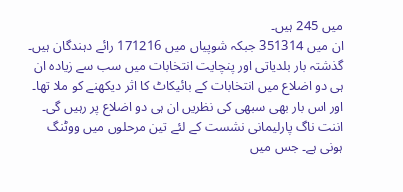میں 245 ہیں۔
ان میں 351314 جبکہ شوپیاں میں 171216 رائے دہندگان ہیں۔ گذشتہ بار بلدیاتی اور پنچایت انتخابات میں سب سے زیادہ ان ہی دو اضلاع میں انتخابات کے بائیکاٹ کا اثر دیکھنے کو ملا تھا۔ اور اس بار بھی سبھی کی نظریں ان ہی دو اضلاع پر رہیں گی۔
اننت ناگ پارلیمانی نشست کے لئے تین مرحلوں میں ووٹنگ ہونی ہے۔ جس میں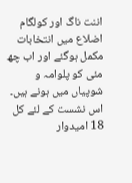اننت ناگ اور کولگام اضلاع میں انتخابات مکمل ہوگئے اور اب چھ مئی کو پلوامہ و شوپیاں میں ہونے ہیں۔
اس نشست کے لئے کل 18 امیدوار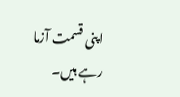اپنی قسمت آزما رہے ہیں۔